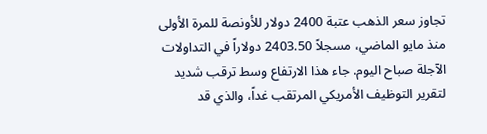تجاوز سعر الذهب عتبة 2400 دولار للأونصة للمرة الأولى منذ مايو الماضي، مسجلاً 2403.50 دولاراً في التداولات الآجلة صباح اليوم. جاء هذا الارتفاع وسط ترقب شديد لتقرير التوظيف الأمريكي المرتقب غداً، والذي قد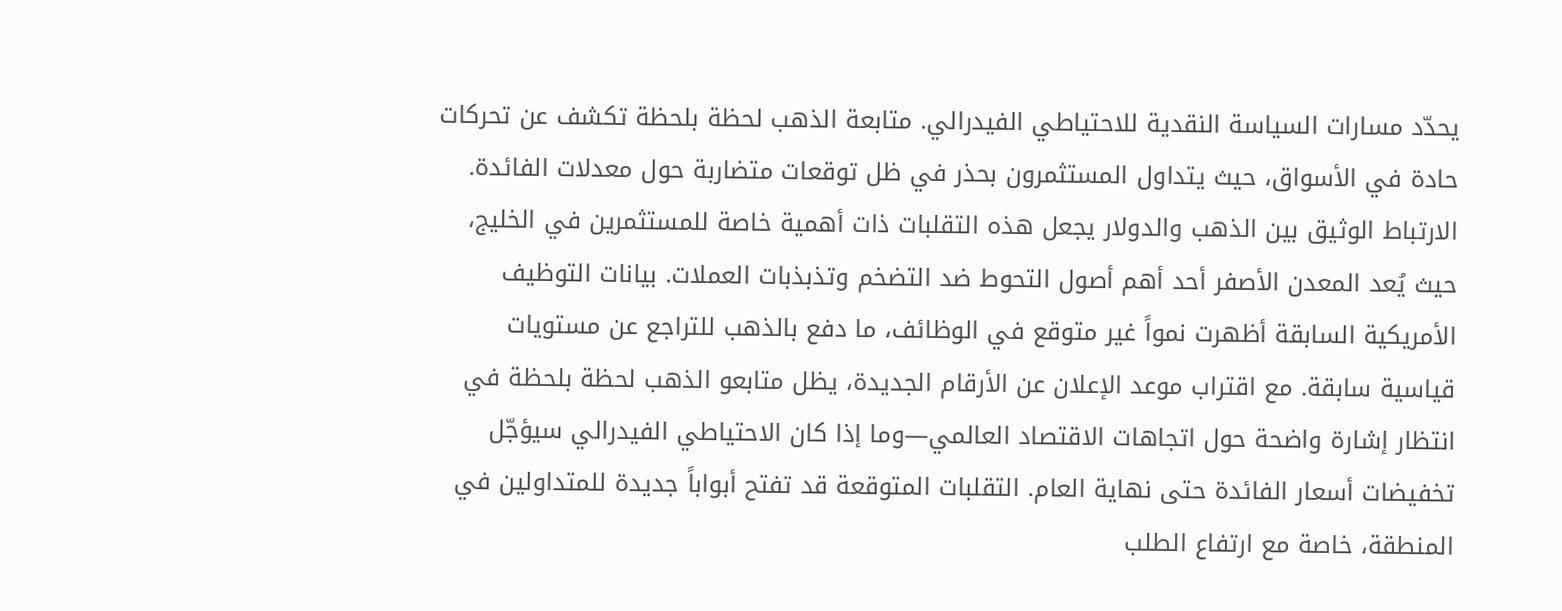يحدّد مسارات السياسة النقدية للاحتياطي الفيدرالي. متابعة الذهب لحظة بلحظة تكشف عن تحركات حادة في الأسواق، حيث يتداول المستثمرون بحذر في ظل توقعات متضاربة حول معدلات الفائدة.
الارتباط الوثيق بين الذهب والدولار يجعل هذه التقلبات ذات أهمية خاصة للمستثمرين في الخليج، حيث يُعد المعدن الأصفر أحد أهم أصول التحوط ضد التضخم وتذبذبات العملات. بيانات التوظيف الأمريكية السابقة أظهرت نمواً غير متوقع في الوظائف، ما دفع بالذهب للتراجع عن مستويات قياسية سابقة. مع اقتراب موعد الإعلان عن الأرقام الجديدة، يظل متابعو الذهب لحظة بلحظة في انتظار إشارة واضحة حول اتجاهات الاقتصاد العالمي—وما إذا كان الاحتياطي الفيدرالي سيؤجّل تخفيضات أسعار الفائدة حتى نهاية العام. التقلبات المتوقعة قد تفتح أبواباً جديدة للمتداولين في المنطقة، خاصة مع ارتفاع الطلب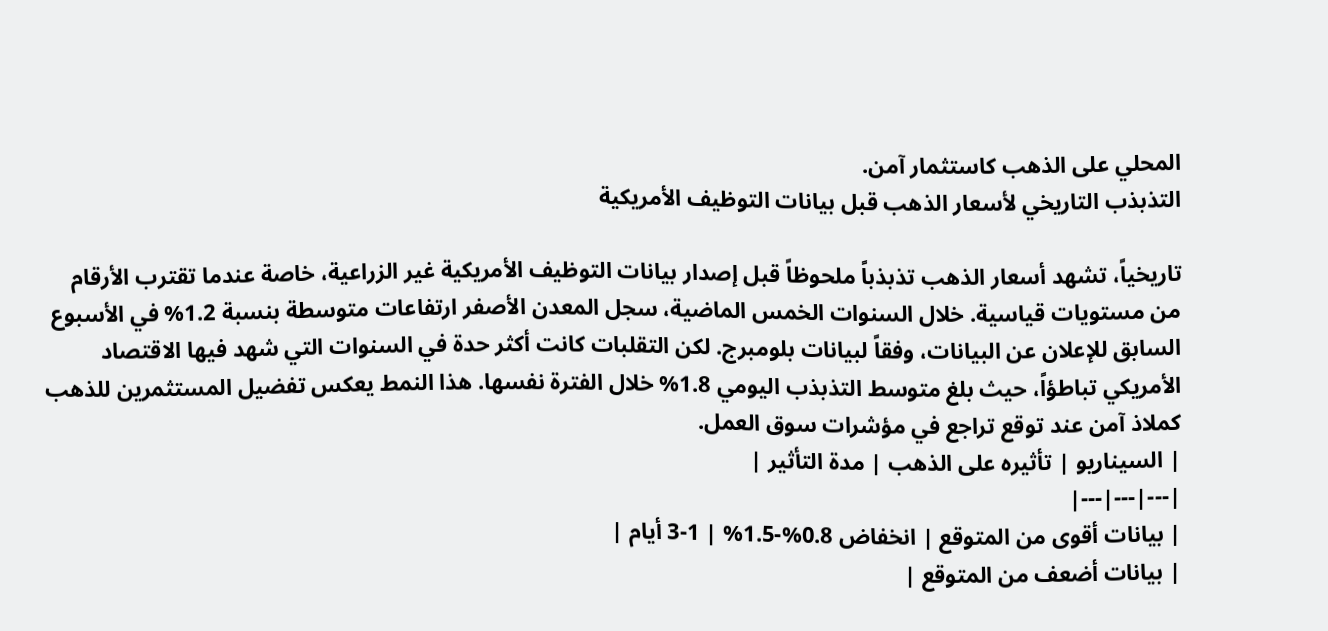المحلي على الذهب كاستثمار آمن.
التذبذب التاريخي لأسعار الذهب قبل بيانات التوظيف الأمريكية

تاريخياً، تشهد أسعار الذهب تذبذباً ملحوظاً قبل إصدار بيانات التوظيف الأمريكية غير الزراعية، خاصة عندما تقترب الأرقام من مستويات قياسية. خلال السنوات الخمس الماضية، سجل المعدن الأصفر ارتفاعات متوسطة بنسبة 1.2% في الأسبوع السابق للإعلان عن البيانات، وفقاً لبيانات بلومبرج. لكن التقلبات كانت أكثر حدة في السنوات التي شهد فيها الاقتصاد الأمريكي تباطؤاً، حيث بلغ متوسط التذبذب اليومي 1.8% خلال الفترة نفسها. هذا النمط يعكس تفضيل المستثمرين للذهب كملاذ آمن عند توقع تراجع في مؤشرات سوق العمل.
| السيناريو | تأثيره على الذهب | مدة التأثير |
|---|---|---|
| بيانات أقوى من المتوقع | انخفاض 0.8%-1.5% | 1-3 أيام |
| بيانات أضعف من المتوقع |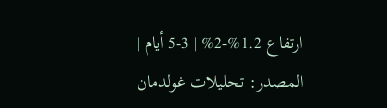ارتفاع 1.2%-2% | 3-5 أيام |
المصدر: تحليلات غولدمان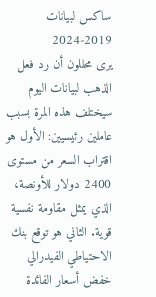ساكس لبيانات 2019-2024
يرى محللون أن رد فعل الذهب لبيانات اليوم سيختلف هذه المرة بسبب عاملين رئيسيين: الأول هو اقتراب السعر من مستوى 2400 دولار للأونصة، الذي يمثل مقاومة نفسية قوية. الثاني هو توقع بنك الاحتياطي الفيدرالي خفض أسعار الفائدة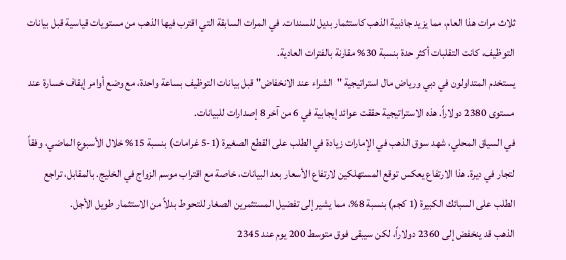ثلاث مرات هذا العام، مما يزيد جاذبية الذهب كاستثمار بديل للسندات. في المرات السابقة التي اقترب فيها الذهب من مستويات قياسية قبل بيانات التوظيف، كانت التقلبات أكثر حدة بنسبة 30% مقارنة بالفترات العادية.
يستخدم المتداولون في دبي ورياض مال استراتيجية "الشراء عند الانخفاض" قبل بيانات التوظيف بساعة واحدة، مع وضع أوامر إيقاف خسارة عند مستوى 2380 دولاراً. هذه الاستراتيجية حققت عوائد إيجابية في 6 من آخر 8 إصدارات للبيانات.
في السياق المحلي، شهد سوق الذهب في الإمارات زيادة في الطلب على القطع الصغيرة (1-5 غرامات) بنسبة 15% خلال الأسبوع الماضي، وفقاً لتجار في ديرة. هذا الارتفاع يعكس توقع المستهلكين لارتفاع الأسعار بعد البيانات، خاصة مع اقتراب موسم الزواج في الخليج. بالمقابل، تراجع الطلب على السبائك الكبيرة (1 كجم) بنسبة 8%، مما يشير إلى تفضيل المستثمرين الصغار للتحوط بدلاً من الاستثمار طويل الأجل.
الذهب قد ينخفض إلى 2360 دولاراً، لكن سيبقى فوق متوسط 200 يوم عند 2345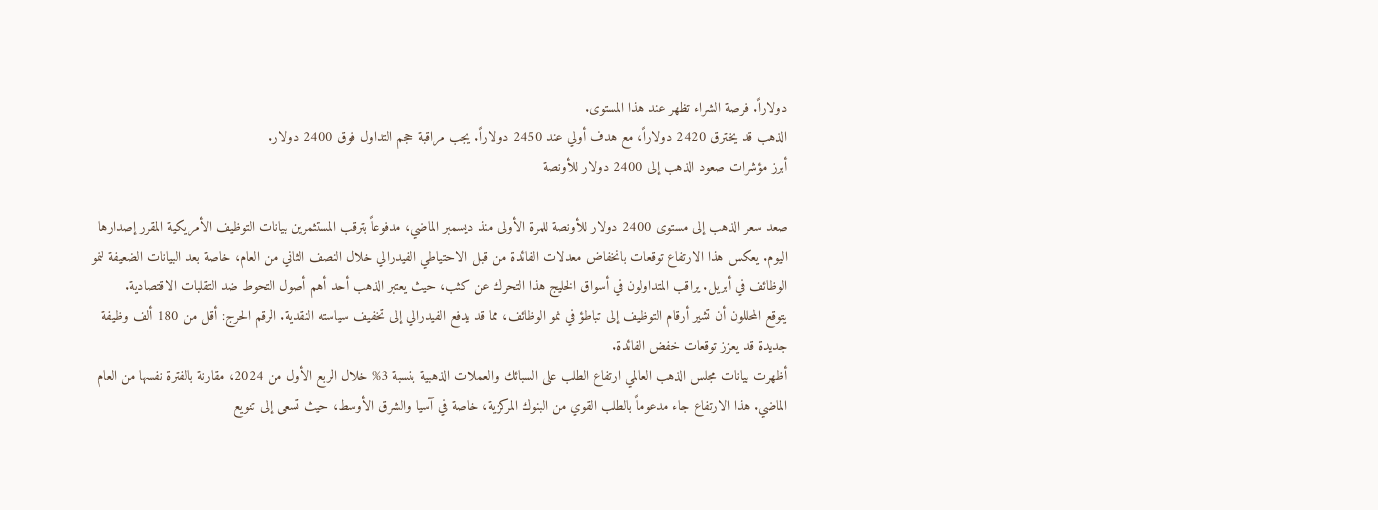دولاراً. فرصة الشراء تظهر عند هذا المستوى.
الذهب قد يخترق 2420 دولاراً، مع هدف أولي عند 2450 دولاراً. يجب مراقبة حجم التداول فوق 2400 دولار.
أبرز مؤشرات صعود الذهب إلى 2400 دولار للأونصة

صعد سعر الذهب إلى مستوى 2400 دولار للأونصة للمرة الأولى منذ ديسمبر الماضي، مدفوعاً بترقب المستثمرين بيانات التوظيف الأمريكية المقرر إصدارها اليوم. يعكس هذا الارتفاع توقعات بانخفاض معدلات الفائدة من قبل الاحتياطي الفيدرالي خلال النصف الثاني من العام، خاصة بعد البيانات الضعيفة لنمو الوظائف في أبريل. يراقب المتداولون في أسواق الخليج هذا التحرك عن كثب، حيث يعتبر الذهب أحد أهم أصول التحوط ضد التقلبات الاقتصادية.
يتوقع المحللون أن تشير أرقام التوظيف إلى تباطؤ في نمو الوظائف، مما قد يدفع الفيدرالي إلى تخفيف سياسته النقدية. الرقم الحرج: أقل من 180 ألف وظيفة جديدة قد يعزز توقعات خفض الفائدة.
أظهرت بيانات مجلس الذهب العالمي ارتفاع الطلب على السبائك والعملات الذهبية بنسبة 3% خلال الربع الأول من 2024، مقارنة بالفترة نفسها من العام الماضي. هذا الارتفاع جاء مدعوماً بالطلب القوي من البنوك المركزية، خاصة في آسيا والشرق الأوسط، حيث تسعى إلى تنويع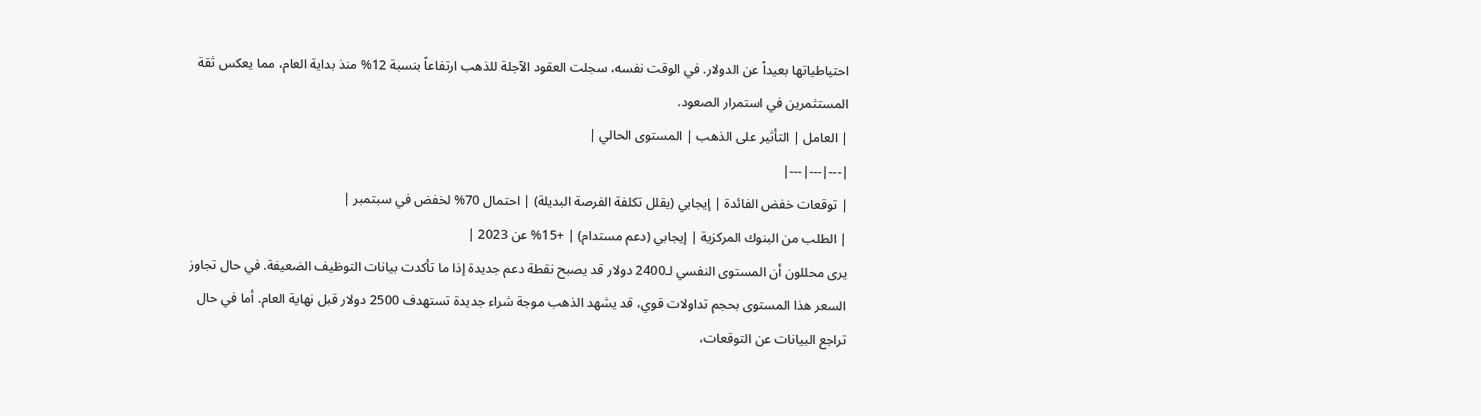احتياطياتها بعيداً عن الدولار. في الوقت نفسه، سجلت العقود الآجلة للذهب ارتفاعاً بنسبة 12% منذ بداية العام، مما يعكس ثقة المستثمرين في استمرار الصعود.
| العامل | التأثير على الذهب | المستوى الحالي |
|---|---|---|
| توقعات خفض الفائدة | إيجابي (يقلل تكلفة الفرصة البديلة) | احتمال 70% لخفض في سبتمبر |
| الطلب من البنوك المركزية | إيجابي (دعم مستدام) | +15% عن 2023 |
يرى محللون أن المستوى النفسي لـ2400 دولار قد يصبح نقطة دعم جديدة إذا ما تأكدت بيانات التوظيف الضعيفة. في حال تجاوز السعر هذا المستوى بحجم تداولات قوي، قد يشهد الذهب موجة شراء جديدة تستهدف 2500 دولار قبل نهاية العام. أما في حال تراجع البيانات عن التوقعات،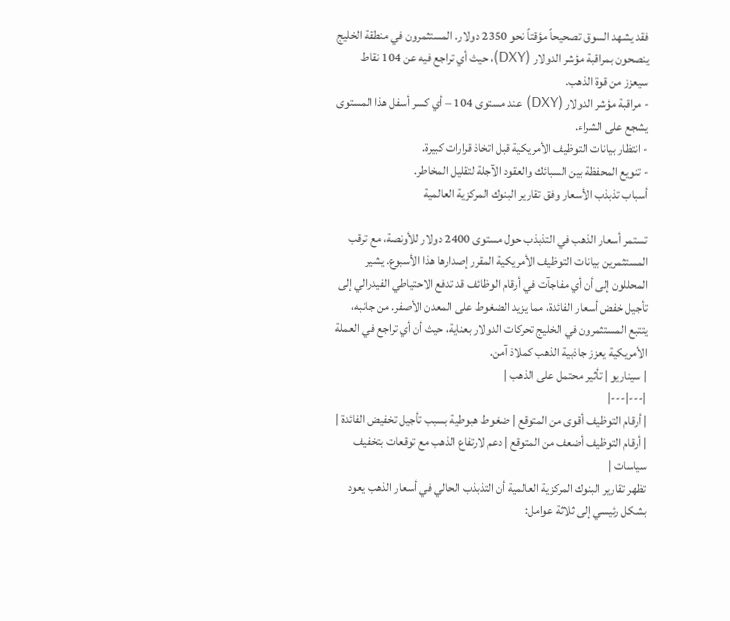فقد يشهد السوق تصحيحاً مؤقتاً نحو 2350 دولار. المستثمرون في منطقة الخليج ينصحون بمراقبة مؤشر الدولار (DXY)، حيث أي تراجع فيه عن 104 نقاط سيعزز من قوة الذهب.
- مراقبة مؤشر الدولار (DXY) عند مستوى 104 – أي كسر أسفل هذا المستوى يشجع على الشراء.
- انتظار بيانات التوظيف الأمريكية قبل اتخاذ قرارات كبيرة.
- تنويع المحفظة بين السبائك والعقود الآجلة لتقليل المخاطر.
أسباب تذبذب الأسعار وفق تقارير البنوك المركزية العالمية

تستمر أسعار الذهب في التذبذب حول مستوى 2400 دولار للأونصة، مع ترقب المستثمرين بيانات التوظيف الأمريكية المقرر إصدارها هذا الأسبوع. يشير المحللون إلى أن أي مفاجآت في أرقام الوظائف قد تدفع الاحتياطي الفيدرالي إلى تأجيل خفض أسعار الفائدة، مما يزيد الضغوط على المعدن الأصفر. من جانبه، يتتبع المستثمرون في الخليج تحركات الدولار بعناية، حيث أن أي تراجع في العملة الأمريكية يعزز جاذبية الذهب كملاذ آمن.
| سيناريو | تأثير محتمل على الذهب |
|---|---|
| أرقام التوظيف أقوى من المتوقع | ضغوط هبوطية بسبب تأجيل تخفيض الفائدة |
| أرقام التوظيف أضعف من المتوقع | دعم لارتفاع الذهب مع توقعات بتخفيف سياسات |
تظهر تقارير البنوك المركزية العالمية أن التذبذب الحالي في أسعار الذهب يعود بشكل رئيسي إلى ثلاثة عوامل: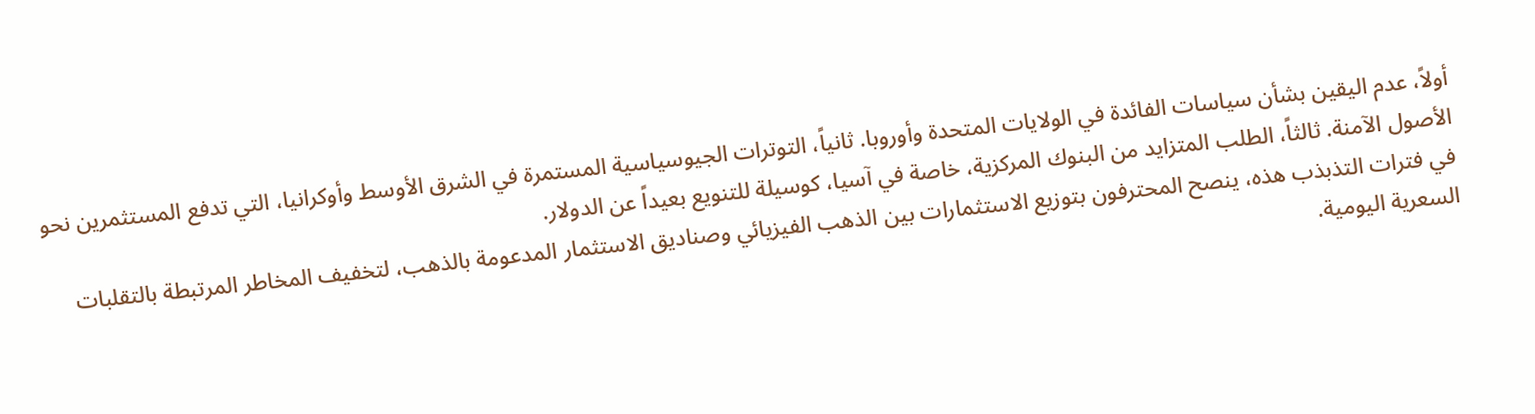أولاً، عدم اليقين بشأن سياسات الفائدة في الولايات المتحدة وأوروبا. ثانياً، التوترات الجيوسياسية المستمرة في الشرق الأوسط وأوكرانيا، التي تدفع المستثمرين نحو الأصول الآمنة. ثالثاً، الطلب المتزايد من البنوك المركزية، خاصة في آسيا، كوسيلة للتنويع بعيداً عن الدولار.
في فترات التذبذب هذه، ينصح المحترفون بتوزيع الاستثمارات بين الذهب الفيزيائي وصناديق الاستثمار المدعومة بالذهب، لتخفيف المخاطر المرتبطة بالتقلبات السعرية اليومية.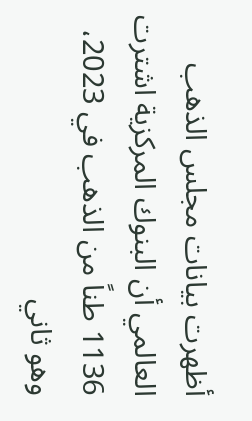أظهرت بيانات مجلس الذهب العالمي أن البنوك المركزية اشترت 1136 طناً من الذهب في 2023، وهو ثاني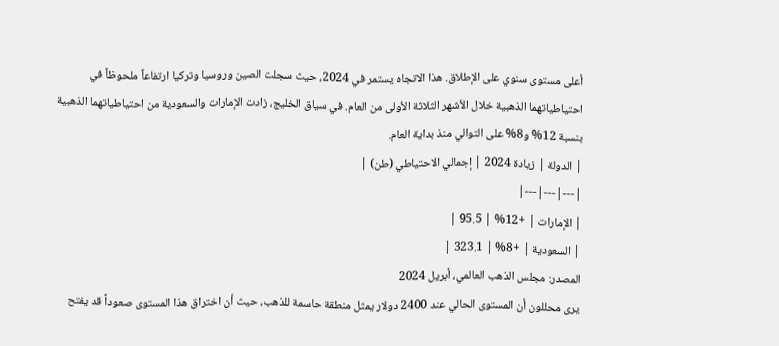أعلى مستوى سنوي على الإطلاق. هذا الاتجاه يستمر في 2024، حيث سجلت الصين وروسيا وتركيا ارتفاعاً ملحوظاً في احتياطياتهما الذهبية خلال الأشهر الثلاثة الأولى من العام. في سياق الخليج، زادت الإمارات والسعودية من احتياطياتهما الذهبية بنسبة 12% و8% على التوالي منذ بداية العام.
| الدولة | زيادة 2024 | إجمالي الاحتياطي (طن) |
|---|---|---|
| الإمارات | +12% | 95.5 |
| السعودية | +8% | 323.1 |
المصدر: مجلس الذهب العالمي، أبريل 2024
يرى محللون أن المستوى الحالي عند 2400 دولار يمثل منطقة حاسمة للذهب، حيث أن اختراق هذا المستوى صعوداً قد يفتح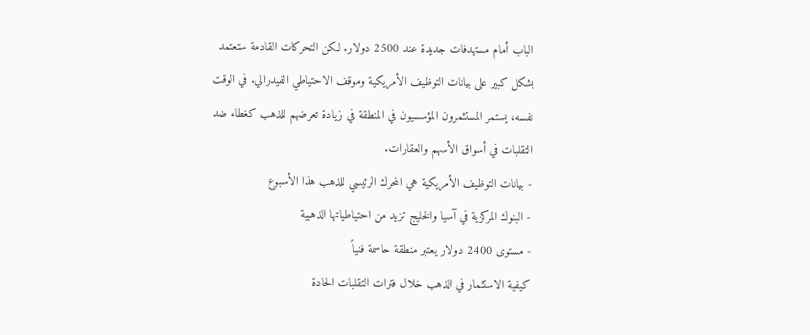الباب أمام مستهدفات جديدة عند 2500 دولار. لكن التحركات القادمة ستعتمد بشكل كبير على بيانات التوظيف الأمريكية وموقف الاحتياطي الفيدرالي. في الوقت نفسه، يستمر المستثمرون المؤسسيون في المنطقة في زيادة تعرضهم للذهب كغطاء ضد التقلبات في أسواق الأسهم والعقارات.
- بيانات التوظيف الأمريكية هي المحرك الرئيسي للذهب هذا الأسبوع
- البنوك المركزية في آسيا والخليج تزيد من احتياطياتها الذهبية
- مستوى 2400 دولار يعتبر منطقة حاسمة فنياً
كيفية الاستثمار في الذهب خلال فترات التقلبات الحادة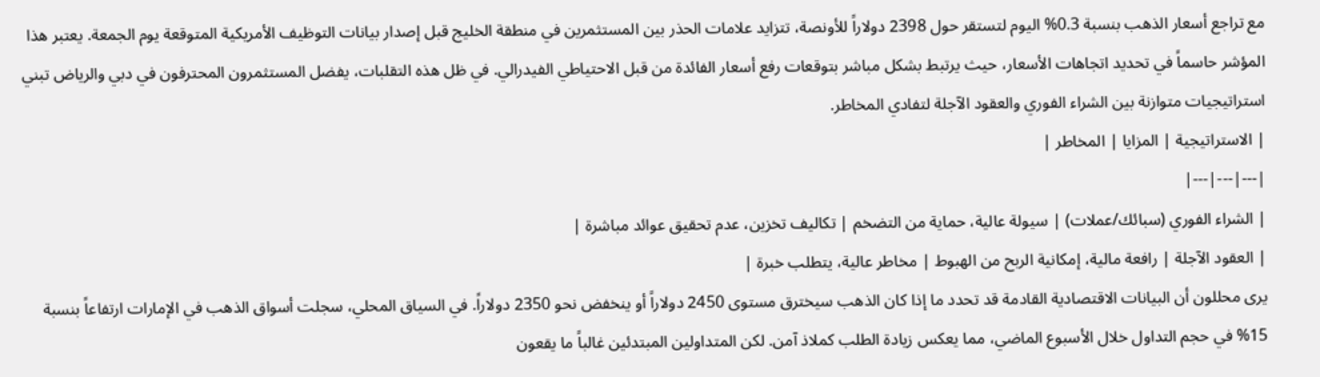مع تراجع أسعار الذهب بنسبة 0.3% اليوم لتستقر حول 2398 دولاراً للأونصة، تتزايد علامات الحذر بين المستثمرين في منطقة الخليج قبل إصدار بيانات التوظيف الأمريكية المتوقعة يوم الجمعة. يعتبر هذا المؤشر حاسماً في تحديد اتجاهات الأسعار، حيث يرتبط بشكل مباشر بتوقعات رفع أسعار الفائدة من قبل الاحتياطي الفيدرالي. في ظل هذه التقلبات، يفضل المستثمرون المحترفون في دبي والرياض تبني استراتيجيات متوازنة بين الشراء الفوري والعقود الآجلة لتفادي المخاطر.
| الاستراتيجية | المزايا | المخاطر |
|---|---|---|
| الشراء الفوري (سبائك/عملات) | سيولة عالية، حماية من التضخم | تكاليف تخزين، عدم تحقيق عوائد مباشرة |
| العقود الآجلة | رافعة مالية، إمكانية الربح من الهبوط | مخاطر عالية، يتطلب خبرة |
يرى محللون أن البيانات الاقتصادية القادمة قد تحدد ما إذا كان الذهب سيخترق مستوى 2450 دولاراً أو ينخفض نحو 2350 دولاراً. في السياق المحلي، سجلت أسواق الذهب في الإمارات ارتفاعاً بنسبة 15% في حجم التداول خلال الأسبوع الماضي، مما يعكس زيادة الطلب كملاذ آمن. لكن المتداولين المبتدئين غالباً ما يقعون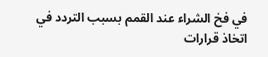في فخ الشراء عند القمم بسبب التردد في اتخاذ قرارات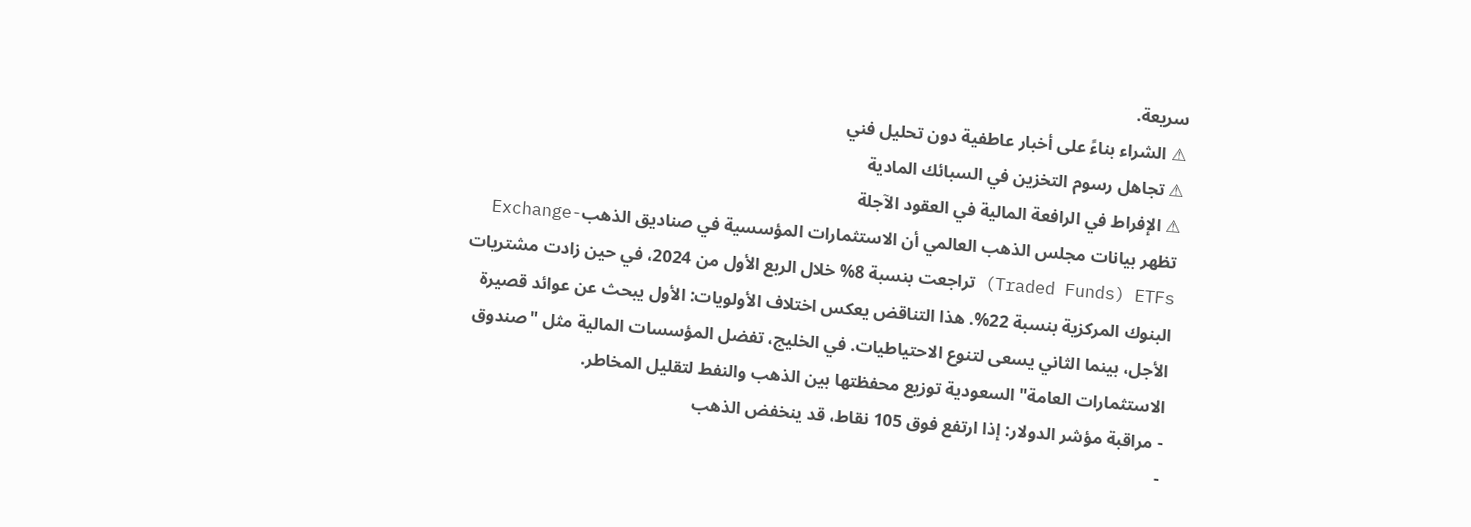سريعة.
⚠ الشراء بناءً على أخبار عاطفية دون تحليل فني
⚠ تجاهل رسوم التخزين في السبائك المادية
⚠ الإفراط في الرافعة المالية في العقود الآجلة
تظهر بيانات مجلس الذهب العالمي أن الاستثمارات المؤسسية في صناديق الذهبExchange-Traded Funds) ETFs) تراجعت بنسبة 8% خلال الربع الأول من 2024، في حين زادت مشتريات البنوك المركزية بنسبة 22%. هذا التناقض يعكس اختلاف الأولويات: الأول يبحث عن عوائد قصيرة الأجل، بينما الثاني يسعى لتنوع الاحتياطيات. في الخليج، تفضل المؤسسات المالية مثل "صندوق الاستثمارات العامة" السعودية توزيع محفظتها بين الذهب والنفط لتقليل المخاطر.
- مراقبة مؤشر الدولار: إذا ارتفع فوق 105 نقاط، قد ينخفض الذهب
-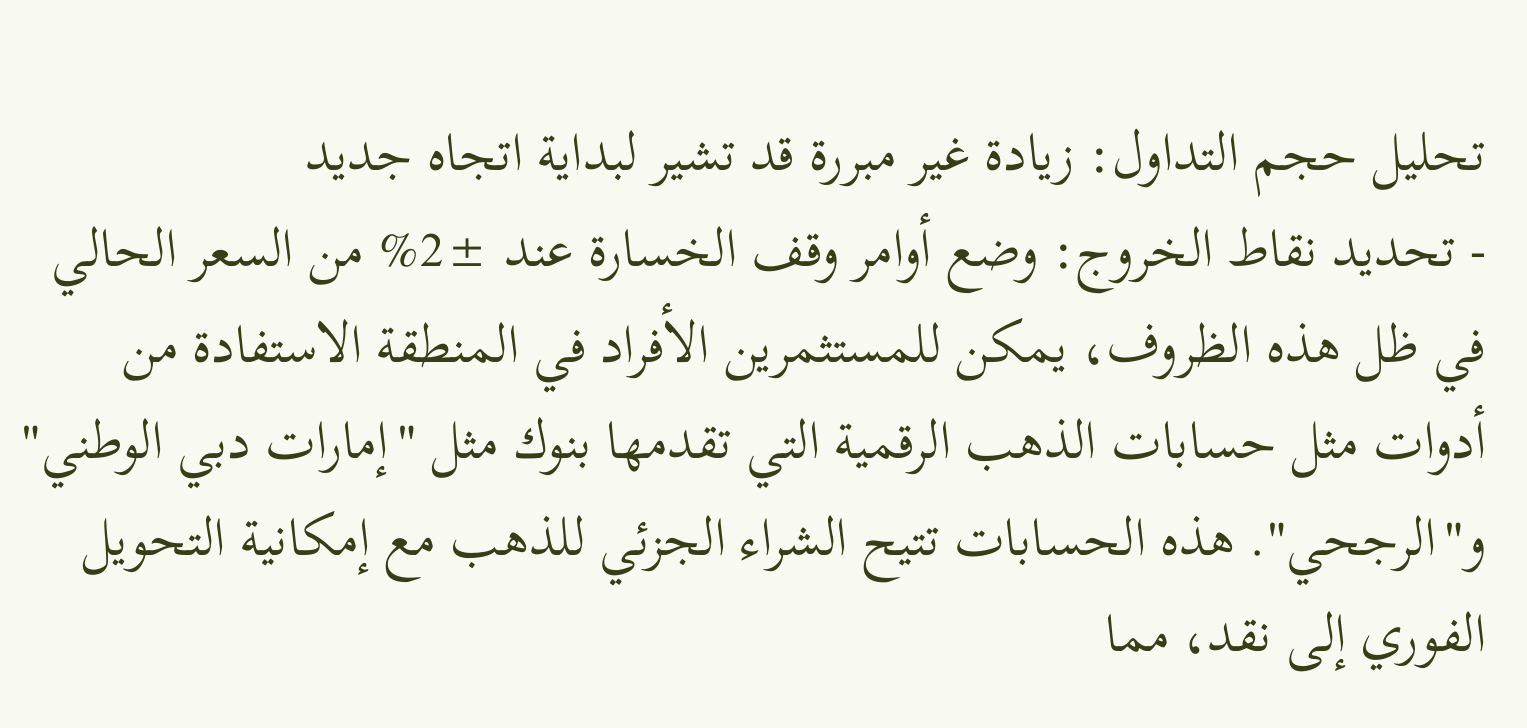تحليل حجم التداول: زيادة غير مبررة قد تشير لبداية اتجاه جديد
- تحديد نقاط الخروج: وضع أوامر وقف الخسارة عند ±2% من السعر الحالي
في ظل هذه الظروف، يمكن للمستثمرين الأفراد في المنطقة الاستفادة من أدوات مثل حسابات الذهب الرقمية التي تقدمها بنوك مثل "إمارات دبي الوطني" و"الرجحي". هذه الحسابات تتيح الشراء الجزئي للذهب مع إمكانية التحويل الفوري إلى نقد، مما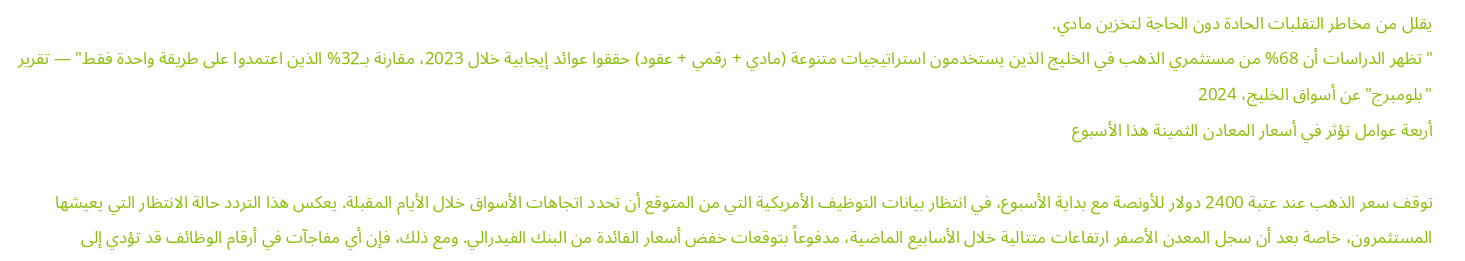يقلل من مخاطر التقلبات الحادة دون الحاجة لتخزين مادي.
"تظهر الدراسات أن 68% من مستثمري الذهب في الخليج الذين يستخدمون استراتيجيات متنوعة (مادي + رقمي + عقود) حققوا عوائد إيجابية خلال 2023، مقارنة بـ32% الذين اعتمدوا على طريقة واحدة فقط" — تقرير "بلومبرج" عن أسواق الخليج، 2024
أربعة عوامل تؤثر في أسعار المعادن الثمينة هذا الأسبوع

توقف سعر الذهب عند عتبة 2400 دولار للأونصة مع بداية الأسبوع، في انتظار بيانات التوظيف الأمريكية التي من المتوقع أن تحدد اتجاهات الأسواق خلال الأيام المقبلة. يعكس هذا التردد حالة الانتظار التي يعيشها المستثمرون، خاصة بعد أن سجل المعدن الأصفر ارتفاعات متتالية خلال الأسابيع الماضية، مدفوعاً بتوقعات خفض أسعار الفائدة من البنك الفيدرالي. ومع ذلك، فإن أي مفاجآت في أرقام الوظائف قد تؤدي إلى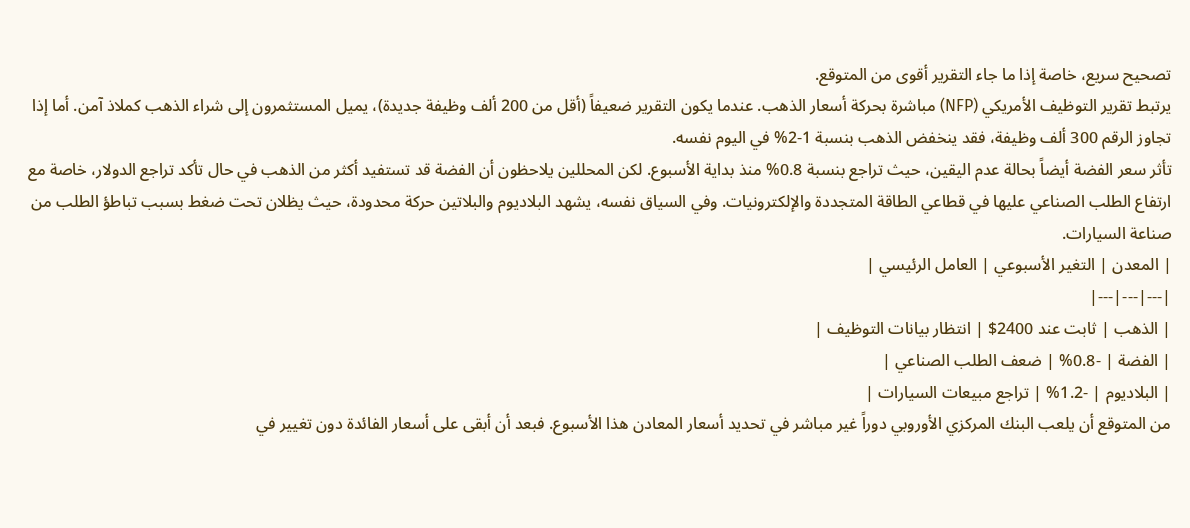تصحيح سريع، خاصة إذا ما جاء التقرير أقوى من المتوقع.
يرتبط تقرير التوظيف الأمريكي (NFP) مباشرة بحركة أسعار الذهب. عندما يكون التقرير ضعيفاً (أقل من 200 ألف وظيفة جديدة)، يميل المستثمرون إلى شراء الذهب كملاذ آمن. أما إذا تجاوز الرقم 300 ألف وظيفة، فقد ينخفض الذهب بنسبة 1-2% في اليوم نفسه.
تأثر سعر الفضة أيضاً بحالة عدم اليقين، حيث تراجع بنسبة 0.8% منذ بداية الأسبوع. لكن المحللين يلاحظون أن الفضة قد تستفيد أكثر من الذهب في حال تأكد تراجع الدولار، خاصة مع ارتفاع الطلب الصناعي عليها في قطاعي الطاقة المتجددة والإلكترونيات. وفي السياق نفسه، يشهد البلاديوم والبلاتين حركة محدودة، حيث يظلان تحت ضغط بسبب تباطؤ الطلب من صناعة السيارات.
| المعدن | التغير الأسبوعي | العامل الرئيسي |
|---|---|---|
| الذهب | ثابت عند 2400$ | انتظار بيانات التوظيف |
| الفضة | -0.8% | ضعف الطلب الصناعي |
| البلاديوم | -1.2% | تراجع مبيعات السيارات |
من المتوقع أن يلعب البنك المركزي الأوروبي دوراً غير مباشر في تحديد أسعار المعادن هذا الأسبوع. فبعد أن أبقى على أسعار الفائدة دون تغيير في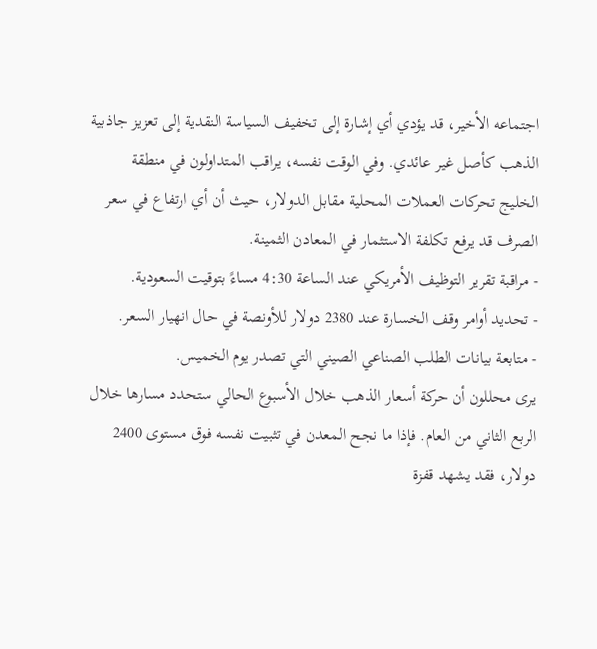اجتماعه الأخير، قد يؤدي أي إشارة إلى تخفيف السياسة النقدية إلى تعزيز جاذبية الذهب كأصل غير عائدي. وفي الوقت نفسه، يراقب المتداولون في منطقة الخليج تحركات العملات المحلية مقابل الدولار، حيث أن أي ارتفاع في سعر الصرف قد يرفع تكلفة الاستثمار في المعادن الثمينة.
- مراقبة تقرير التوظيف الأمريكي عند الساعة 4:30 مساءً بتوقيت السعودية.
- تحديد أوامر وقف الخسارة عند 2380 دولار للأونصة في حال انهيار السعر.
- متابعة بيانات الطلب الصناعي الصيني التي تصدر يوم الخميس.
يرى محللون أن حركة أسعار الذهب خلال الأسبوع الحالي ستحدد مسارها خلال الربع الثاني من العام. فإذا ما نجح المعدن في تثبيت نفسه فوق مستوى 2400 دولار، فقد يشهد قفزة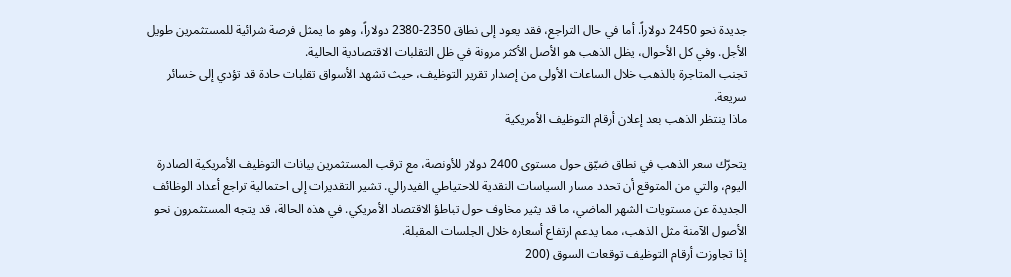جديدة نحو 2450 دولاراً. أما في حال التراجع، فقد يعود إلى نطاق 2350-2380 دولاراً، وهو ما يمثل فرصة شرائية للمستثمرين طويل الأجل. وفي كل الأحوال، يظل الذهب هو الأصل الأكثر مرونة في ظل التقلبات الاقتصادية الحالية.
تجنب المتاجرة بالذهب خلال الساعات الأولى من إصدار تقرير التوظيف، حيث تشهد الأسواق تقلبات حادة قد تؤدي إلى خسائر سريعة.
ماذا ينتظر الذهب بعد إعلان أرقام التوظيف الأمريكية

يتحرّك سعر الذهب في نطاق ضيّق حول مستوى 2400 دولار للأونصة، مع ترقب المستثمرين بيانات التوظيف الأمريكية الصادرة اليوم، والتي من المتوقع أن تحدد مسار السياسات النقدية للاحتياطي الفيدرالي. تشير التقديرات إلى احتمالية تراجع أعداد الوظائف الجديدة عن مستويات الشهر الماضي، ما قد يثير مخاوف حول تباطؤ الاقتصاد الأمريكي. في هذه الحالة، قد يتجه المستثمرون نحو الأصول الآمنة مثل الذهب، مما يدعم ارتفاع أسعاره خلال الجلسات المقبلة.
إذا تجاوزت أرقام التوظيف توقعات السوق (200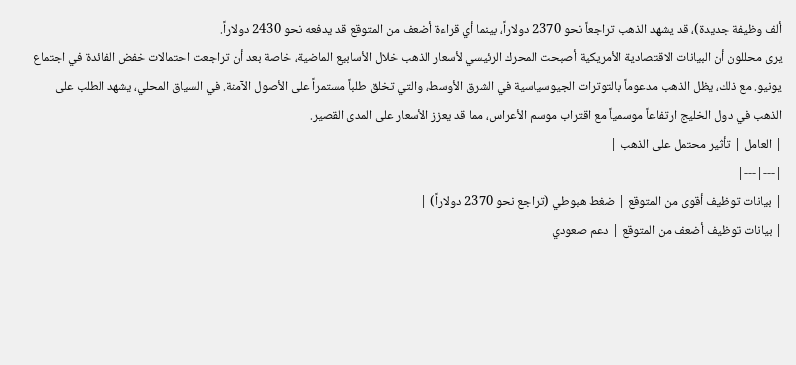ألف وظيفة جديدة)، قد يشهد الذهب تراجعاً نحو 2370 دولاراً، بينما أي قراءة أضعف من المتوقع قد يدفعه نحو 2430 دولاراً.
يرى محللون أن البيانات الاقتصادية الأمريكية أصبحت المحرك الرئيسي لأسعار الذهب خلال الأسابيع الماضية، خاصة بعد أن تراجعت احتمالات خفض الفائدة في اجتماع يونيو. مع ذلك، يظل الذهب مدعوماً بالتوترات الجيوسياسية في الشرق الأوسط، والتي تخلق طلباً مستمراً على الأصول الآمنة. في السياق المحلي، يشهد الطلب على الذهب في دول الخليج ارتفاعاً موسمياً مع اقتراب موسم الأعراس، مما قد يعزز الأسعار على المدى القصير.
| العامل | تأثير محتمل على الذهب |
|---|---|
| بيانات توظيف أقوى من المتوقع | ضغط هبوطي (تراجع نحو 2370 دولاراً) |
| بيانات توظيف أضعف من المتوقع | دعم صعودي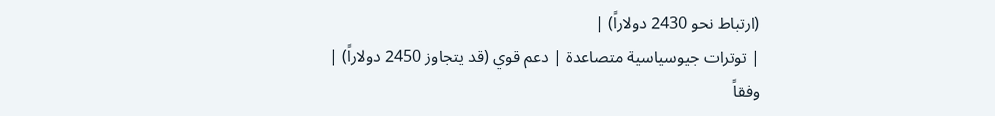(ارتباط نحو 2430 دولاراً) |
| توترات جيوسياسية متصاعدة | دعم قوي (قد يتجاوز 2450 دولاراً) |
وفقاً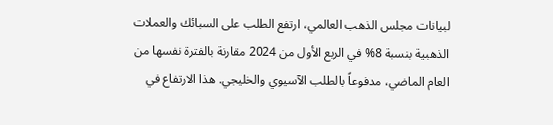لبيانات مجلس الذهب العالمي، ارتفع الطلب على السبائك والعملات الذهبية بنسبة 8% في الربع الأول من 2024 مقارنة بالفترة نفسها من العام الماضي، مدفوعاً بالطلب الآسيوي والخليجي. هذا الارتفاع في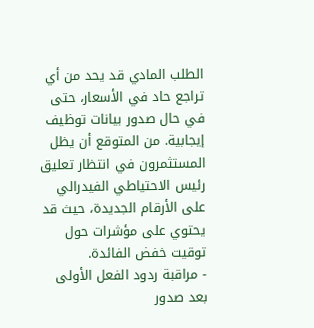الطلب المادي قد يحد من أي تراجع حاد في الأسعار، حتى في حال صدور بيانات توظيف إيجابية. من المتوقع أن يظل المستثمرون في انتظار تعليق رئيس الاحتياطي الفيدرالي على الأرقام الجديدة، حيث قد يحتوي على مؤشرات حول توقيت خفض الفائدة.
- مراقبة ردود الفعل الأولى بعد صدور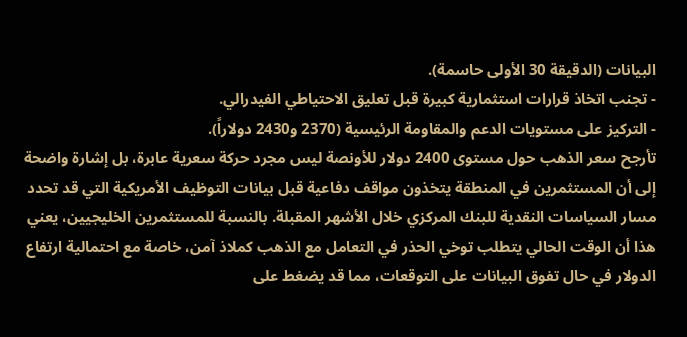البيانات (الدقيقة 30 الأولى حاسمة).
- تجنب اتخاذ قرارات استثمارية كبيرة قبل تعليق الاحتياطي الفيدرالي.
- التركيز على مستويات الدعم والمقاومة الرئيسية (2370 و2430 دولاراً).
تأرجح سعر الذهب حول مستوى 2400 دولار للأونصة ليس مجرد حركة سعرية عابرة، بل إشارة واضحة إلى أن المستثمرين في المنطقة يتخذون مواقف دفاعية قبل بيانات التوظيف الأمريكية التي قد تحدد مسار السياسات النقدية للبنك المركزي خلال الأشهر المقبلة. بالنسبة للمستثمرين الخليجيين، يعني هذا أن الوقت الحالي يتطلب توخي الحذر في التعامل مع الذهب كملاذ آمن، خاصة مع احتمالية ارتفاع الدولار في حال تفوق البيانات على التوقعات، مما قد يضغط على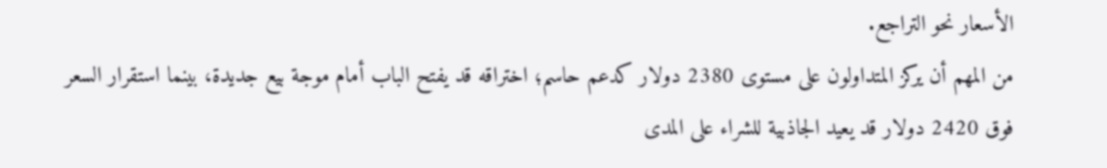الأسعار نحو التراجع.
من المهم أن يركز المتداولون على مستوى 2380 دولار كدعم حاسم؛ اختراقه قد يفتح الباب أمام موجة بيع جديدة، بينما استقرار السعر فوق 2420 دولار قد يعيد الجاذبية للشراء على المدى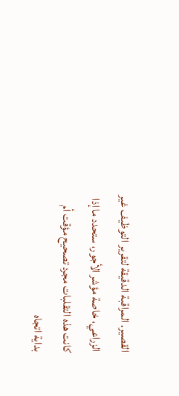القصير. المراقبة الدقيقة لتقرير التوظيف غير الزراعي، خاصة مؤشر الأجور، ستحدد ما إذا كانت هذه التقلبات مجرد تصحيح مؤقت أم بداية اتجاه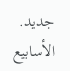جديد.
الأسابيع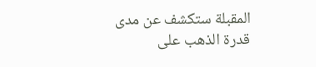المقبلة ستكشف عن مدى قدرة الذهب على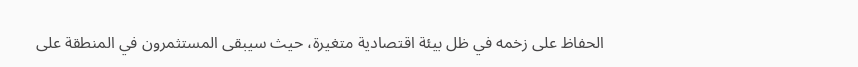الحفاظ على زخمه في ظل بيئة اقتصادية متغيرة، حيث سيبقى المستثمرون في المنطقة على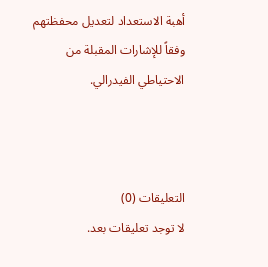أهبة الاستعداد لتعديل محفظتهم وفقاً للإشارات المقبلة من الاحتياطي الفيدرالي.



التعليقات (0)
لا توجد تعليقات بعد.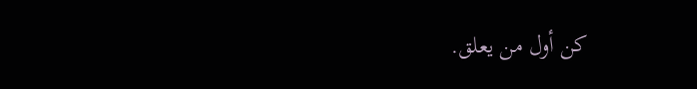كن أول من يعلق.